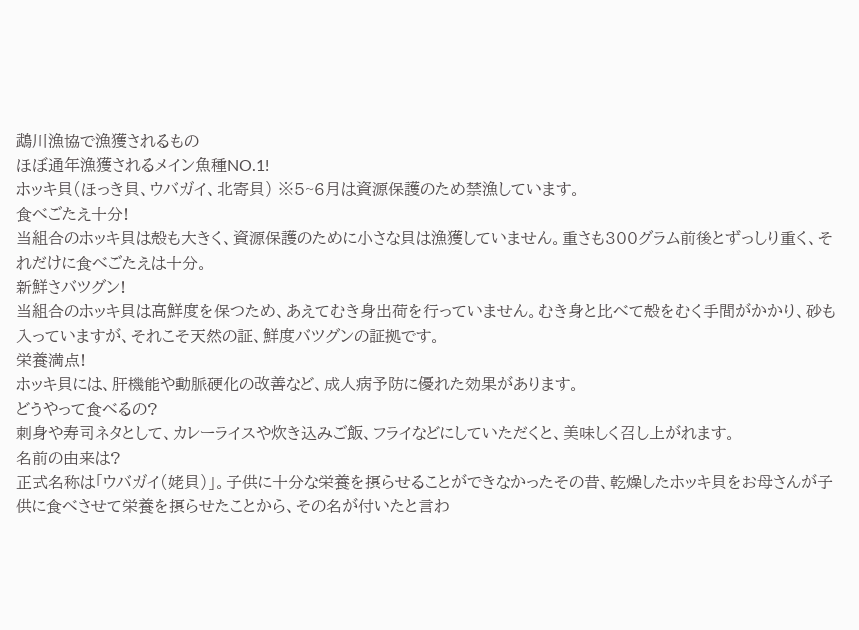鵡川漁協で漁獲されるもの
ほぼ通年漁獲されるメイン魚種NO.1!
ホッキ貝(ほっき貝、ウバガイ、北寄貝) ※5~6月は資源保護のため禁漁しています。
食べごたえ十分!
当組合のホッキ貝は殻も大きく、資源保護のために小さな貝は漁獲していません。重さも300グラム前後とずっしり重く、それだけに食べごたえは十分。
新鮮さバツグン!
当組合のホッキ貝は高鮮度を保つため、あえてむき身出荷を行っていません。むき身と比べて殻をむく手間がかかり、砂も入っていますが、それこそ天然の証、鮮度バツグンの証拠です。
栄養満点!
ホッキ貝には、肝機能や動脈硬化の改善など、成人病予防に優れた効果があります。
どうやって食べるの?
刺身や寿司ネタとして、カレーライスや炊き込みご飯、フライなどにしていただくと、美味しく召し上がれます。
名前の由来は?
正式名称は「ウバガイ(姥貝)」。子供に十分な栄養を摂らせることができなかったその昔、乾燥したホッキ貝をお母さんが子供に食べさせて栄養を摂らせたことから、その名が付いたと言わ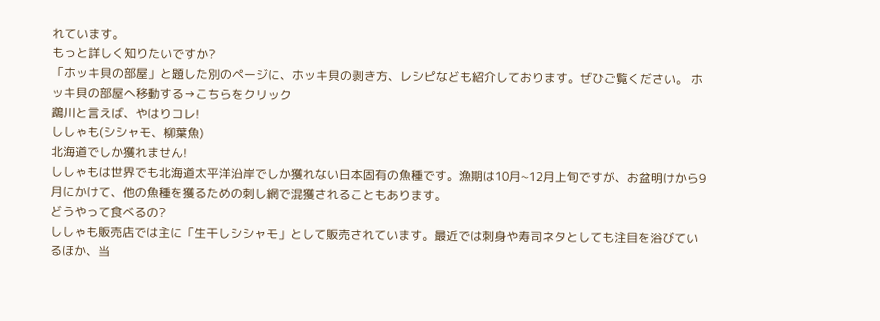れています。
もっと詳しく知りたいですか?
「ホッキ貝の部屋」と題した別のページに、ホッキ貝の剥き方、レシピなども紹介しております。ぜひご覧ください。 ホッキ貝の部屋へ移動する→こちらをクリック
鵡川と言えば、やはりコレ!
ししゃも(シシャモ、柳葉魚)
北海道でしか獲れません!
ししゃもは世界でも北海道太平洋沿岸でしか獲れない日本固有の魚種です。漁期は10月~12月上旬ですが、お盆明けから9月にかけて、他の魚種を獲るための刺し網で混獲されることもあります。
どうやって食べるの?
ししゃも販売店では主に「生干しシシャモ」として販売されています。最近では刺身や寿司ネタとしても注目を浴びているほか、当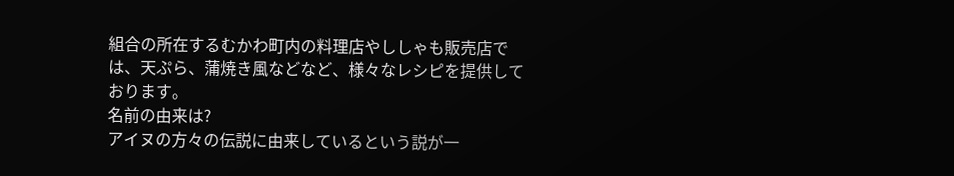組合の所在するむかわ町内の料理店やししゃも販売店では、天ぷら、蒲焼き風などなど、様々なレシピを提供しております。
名前の由来は?
アイヌの方々の伝説に由来しているという説が一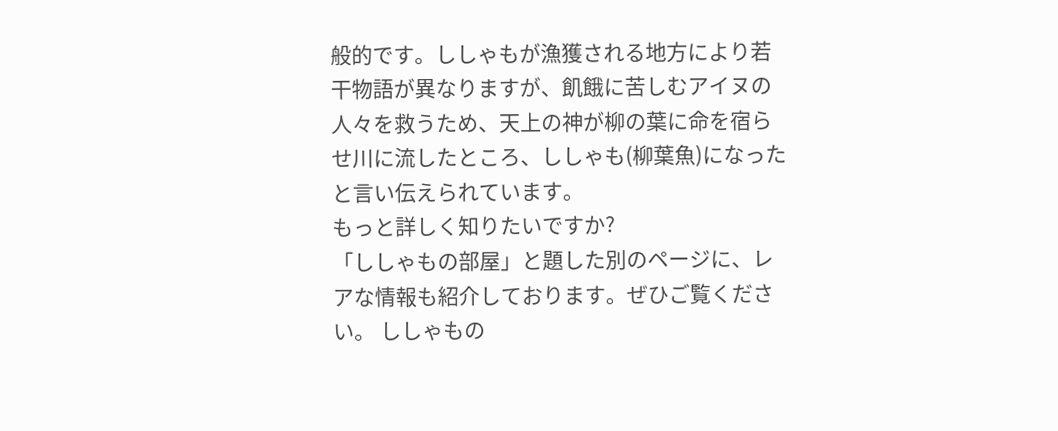般的です。ししゃもが漁獲される地方により若干物語が異なりますが、飢餓に苦しむアイヌの人々を救うため、天上の神が柳の葉に命を宿らせ川に流したところ、ししゃも(柳葉魚)になったと言い伝えられています。
もっと詳しく知りたいですか?
「ししゃもの部屋」と題した別のページに、レアな情報も紹介しております。ぜひご覧ください。 ししゃもの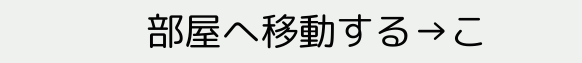部屋へ移動する→こ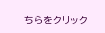ちらをクリック